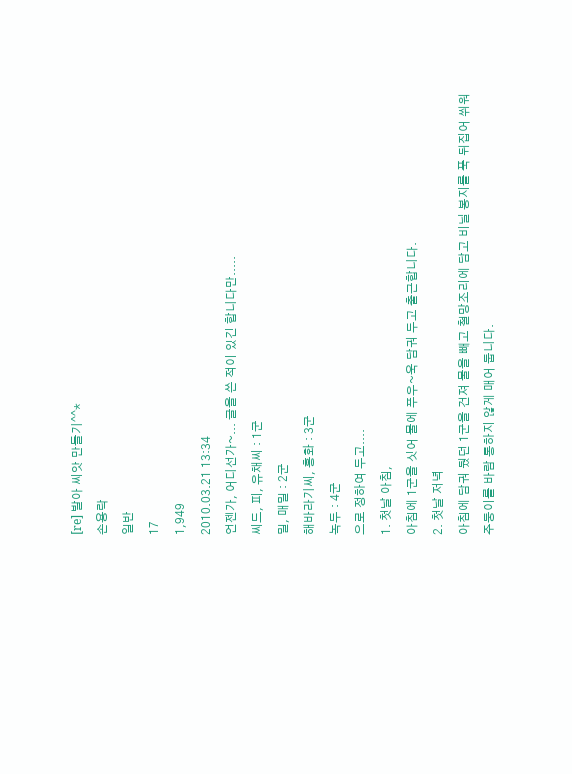[re] 발아 씨앗 만들기^^*
손용락
일반
17
1,949
2010.03.21 13:34
언젠가, 어디선가~... 글을 쓴 적이 있긴 합니다만.....
씨드, 피, 유채씨 : 1군
밀, 매밀 : 2군
해바라기씨, 홍화 : 3군
녹두 : 4군
으로 정하여 두고....
1. 첫날 아침,
아침에 1군을 싯어 물에 푸우~욱 담궈 두고 출근합니다.
2. 첫날 저녁
아침에 담궈 뒀던 1군을 건져 물을 빼고 철망조리에 담고 비닐 봉지를 푹 뒤집어 쒸워
주둥이를 바람 통하지 않게 매어 둡니다.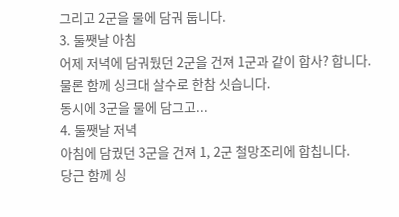그리고 2군을 물에 담궈 둡니다.
3. 둘쨋날 아침
어제 저녁에 담궈뒀던 2군을 건져 1군과 같이 합사? 합니다.
물론 함께 싱크대 살수로 한참 싯습니다.
동시에 3군을 물에 담그고...
4. 둘쨋날 저녁
아침에 담궜던 3군을 건져 1, 2군 철망조리에 합칩니다.
당근 함께 싱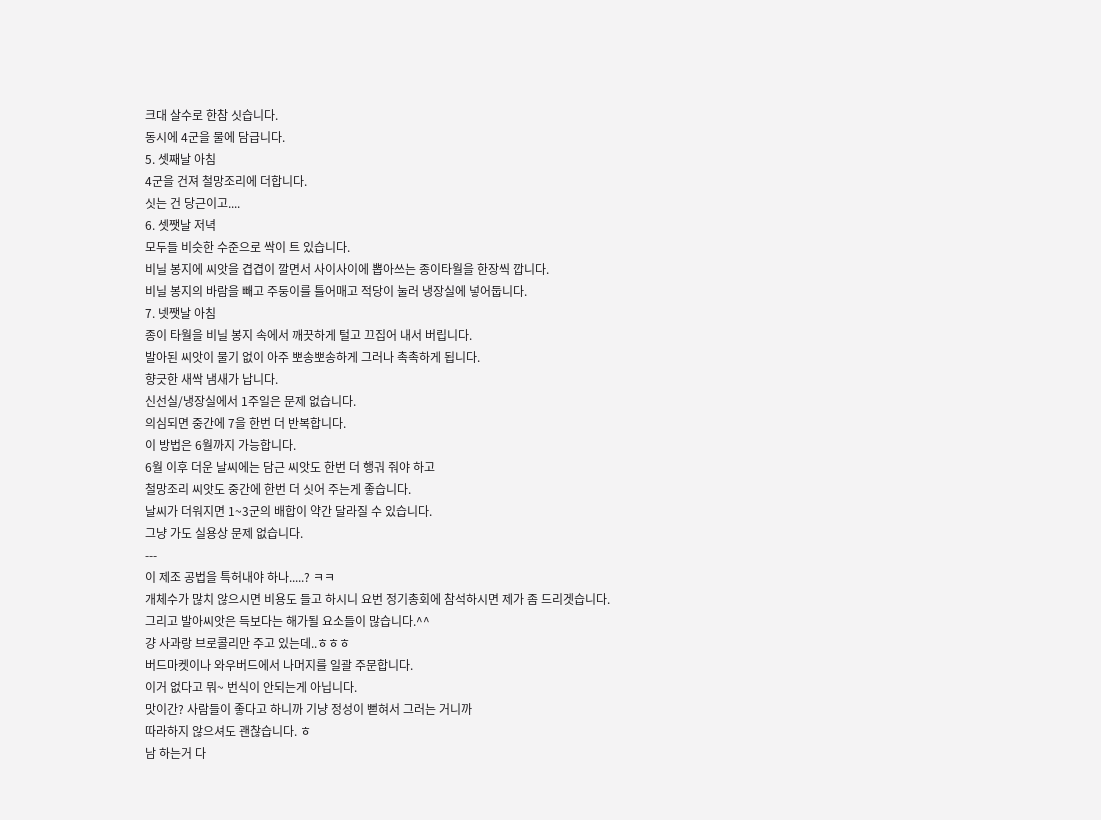크대 살수로 한참 싯습니다.
동시에 4군을 물에 담급니다.
5. 셋째날 아침
4군을 건져 철망조리에 더합니다.
싯는 건 당근이고....
6. 셋쨋날 저녁
모두들 비슷한 수준으로 싹이 트 있습니다.
비닐 봉지에 씨앗을 겹겹이 깔면서 사이사이에 뽑아쓰는 종이타월을 한장씩 깝니다.
비닐 봉지의 바람을 빼고 주둥이를 틀어매고 적당이 눌러 냉장실에 넣어둡니다.
7. 넷쨋날 아침
종이 타월을 비닐 봉지 속에서 깨끗하게 털고 끄집어 내서 버립니다.
발아된 씨앗이 물기 없이 아주 뽀송뽀송하게 그러나 촉촉하게 됩니다.
향긋한 새싹 냄새가 납니다.
신선실/냉장실에서 1주일은 문제 없습니다.
의심되면 중간에 7을 한번 더 반복합니다.
이 방법은 6월까지 가능합니다.
6월 이후 더운 날씨에는 담근 씨앗도 한번 더 행궈 줘야 하고
철망조리 씨앗도 중간에 한번 더 싯어 주는게 좋습니다.
날씨가 더워지면 1~3군의 배합이 약간 달라질 수 있습니다.
그냥 가도 실용상 문제 없습니다.
---
이 제조 공법을 특허내야 하나.....? ㅋㅋ
개체수가 많치 않으시면 비용도 들고 하시니 요번 정기총회에 참석하시면 제가 좀 드리겟습니다.
그리고 발아씨앗은 득보다는 해가될 요소들이 많습니다.^^
걍 사과랑 브로콜리만 주고 있는데..ㅎㅎㅎ
버드마켓이나 와우버드에서 나머지를 일괄 주문합니다.
이거 없다고 뭐~ 번식이 안되는게 아닙니다.
맛이간? 사람들이 좋다고 하니까 기냥 정성이 뻗혀서 그러는 거니까
따라하지 않으셔도 괜찮습니다. ㅎ
남 하는거 다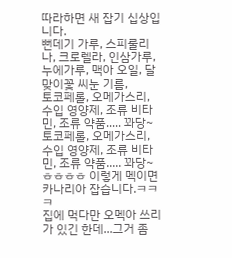따라하면 새 잡기 십상입니다.
뻔데기 가루, 스피룰리나, 크로렐라, 인삼가루, 누에가루, 맥아 오일, 달맞이꽃 씨눈 기름,
토코페롤, 오메가스리, 수입 영양제, 조류 비타민, 조류 약품..... 꽈당~
토코페롤, 오메가스리, 수입 영양제, 조류 비타민, 조류 약품..... 꽈당~
ㅎㅎㅎㅎ 이렇게 멕이면 카나리아 잡습니다.ㅋㅋㅋ
집에 먹다만 오멕아 쓰리가 있긴 한데...그거 좀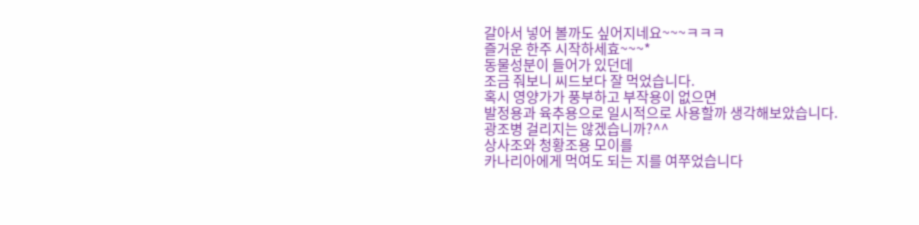갈아서 넣어 볼까도 싶어지네요~~~ㅋㅋㅋ
즐거운 한주 시작하세효~~~*
동물성분이 들어가 있던데
조금 줘보니 씨드보다 잘 먹었습니다.
혹시 영양가가 풍부하고 부작용이 없으면
발정용과 육추용으로 일시적으로 사용할까 생각해보았습니다.
광조병 걸리지는 않겠습니까?^^
상사조와 청황조용 모이를
카나리아에게 먹여도 되는 지를 여쭈었습니다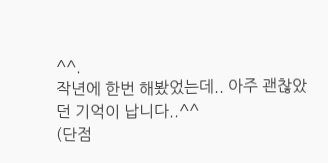^^.
작년에 한번 해봤었는데.. 아주 괜찮았던 기억이 납니다..^^
(단점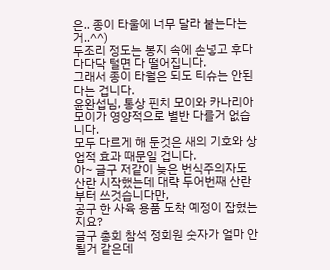은.. 종이 타울에 너무 달라 붙는다는거..^^)
두조리 정도는 봉지 속에 손넣고 후다다다닥 털면 다 떨어집니다.
그래서 종이 타월은 되도 티슈는 안된다는 겁니다.
윤완섭님, 통상 핀치 모이와 카나리아 모이가 영양적으로 별반 다를거 없습니다.
모두 다르게 해 둔것은 새의 기호와 상업적 효과 때문일 겁니다.
아~ 글구 저같이 늦은 번식주의자도 산란 시작했는데 대략 두어번째 산란 부터 쓰것습니다만,
공구 한 사육 용품 도착 예정이 잡혔는지요?
글구 총회 참석 정회원 숫자가 얼마 안될거 같은데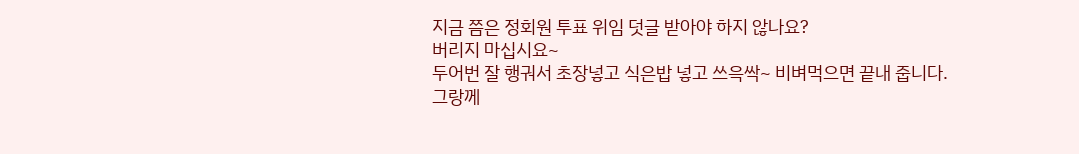지금 쯤은 정회원 투표 위임 덧글 받아야 하지 않나요?
버리지 마십시요~
두어번 잘 행궈서 초장넣고 식은밥 넣고 쓰윽싹~ 비벼먹으면 끝내 줍니다.
그랑께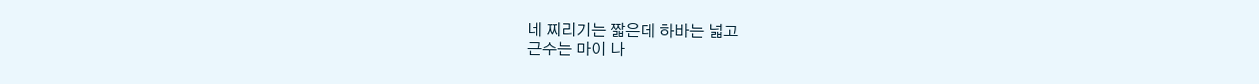네 찌리기는 짧은데 하바는 넓고
근수는 마이 나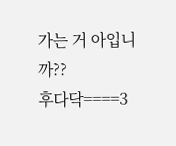가는 거 아입니까??
후다닥====3